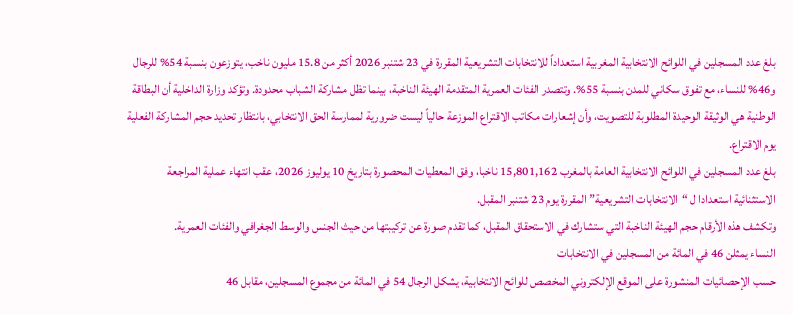بلغ عدد المسجلين في اللوائح الانتخابية المغربية استعداداً للانتخابات التشريعية المقررة في 23 شتنبر 2026 أكثر من 15.8 مليون ناخب، يتوزعون بنسبة 54% للرجال و46% للنساء، مع تفوق سكاني للمدن بنسبة 55%. وتتصدر الفئات العمرية المتقدمة الهيئة الناخبة، بينما تظل مشاركة الشباب محدودة. وتؤكد وزارة الداخلية أن البطاقة الوطنية هي الوثيقة الوحيدة المطلوبة للتصويت، وأن إشعارات مكاتب الاقتراع الموزعة حالياً ليست ضرورية لممارسة الحق الانتخابي، بانتظار تحديد حجم المشاركة الفعلية يوم الاقتراع.
بلغ عدد المسجلين في اللوائح الانتخابية العامة بالمغرب 15,801,162 ناخبا، وفق المعطيات المحصورة بتاريخ 10 يوليوز 2026، عقب انتهاء عملية المراجعة الاستثنائية استعدادا ل “الانتخابات التشريعية” المقررة يوم 23 شتنبر المقبل.
وتكشف هذه الأرقام حجم الهيئة الناخبة التي ستشارك في الاستحقاق المقبل، كما تقدم صورة عن تركيبتها من حيث الجنس والوسط الجغرافي والفئات العمرية.
النساء يمثلن 46 في المائة من المسجلين في الانتخابات
حسب الإحصائيات المنشورة على الموقع الإلكتروني المخصص للوائح الانتخابية، يشكل الرجال 54 في المائة من مجموع المسجلين، مقابل 46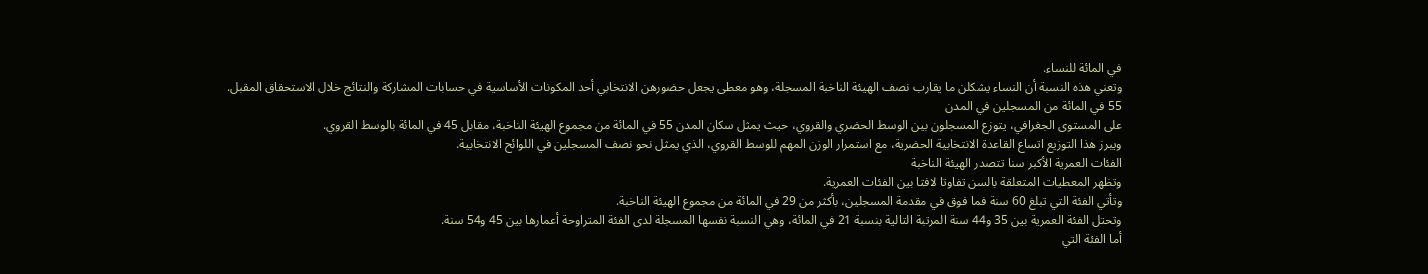في المائة للنساء.
وتعني هذه النسبة أن النساء يشكلن ما يقارب نصف الهيئة الناخبة المسجلة، وهو معطى يجعل حضورهن الانتخابي أحد المكونات الأساسية في حسابات المشاركة والنتائج خلال الاستحقاق المقبل.
55 في المائة من المسجلين في المدن
على المستوى الجغرافي، يتوزع المسجلون بين الوسط الحضري والقروي، حيث يمثل سكان المدن 55 في المائة من مجموع الهيئة الناخبة، مقابل 45 في المائة بالوسط القروي.
ويبرز هذا التوزيع اتساع القاعدة الانتخابية الحضرية، مع استمرار الوزن المهم للوسط القروي، الذي يمثل نحو نصف المسجلين في اللوائح الانتخابية.
الفئات العمرية الأكبر سنا تتصدر الهيئة الناخبة
وتظهر المعطيات المتعلقة بالسن تفاوتا لافتا بين الفئات العمرية.
وتأتي الفئة التي تبلغ 60 سنة فما فوق في مقدمة المسجلين، بأكثر من 29 في المائة من مجموع الهيئة الناخبة.
وتحتل الفئة العمرية بين 35 و44 سنة المرتبة التالية بنسبة 21 في المائة، وهي النسبة نفسها المسجلة لدى الفئة المتراوحة أعمارها بين 45 و54 سنة.
أما الفئة التي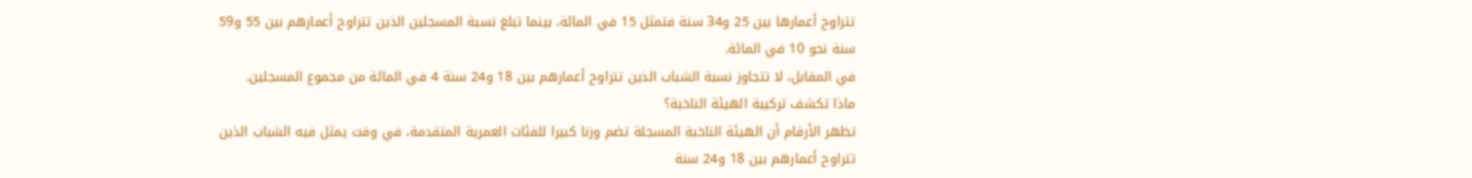تتراوح أعمارها بين 25 و34 سنة فتمثل 15 في المائة، بينما تبلغ نسبة المسجلين الذين تتراوح أعمارهم بين 55 و59 سنة نحو 10 في المائة.
في المقابل، لا تتجاوز نسبة الشباب الذين تتراوح أعمارهم بين 18 و24 سنة 4 في المائة من مجموع المسجلين.
ماذا تكشف تركيبة الهيئة الناخبة؟
تظهر الأرقام أن الهيئة الناخبة المسجلة تضم وزنا كبيرا للفئات العمرية المتقدمة، في وقت يمثل فيه الشباب الذين تتراوح أعمارهم بين 18 و24 سنة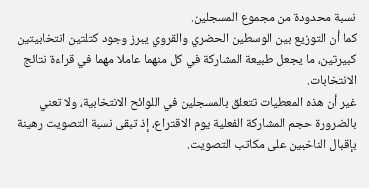نسبة محدودة من مجموع المسجلين.
كما أن التوزيع بين الوسطين الحضري والقروي يبرز وجود كتلتين انتخابيتين كبيرتين، ما يجعل طبيعة المشاركة في كل منهما عاملا مهما في قراءة نتائج الانتخابات.
غير أن هذه المعطيات تتعلق بالمسجلين في اللوائح الانتخابية، ولا تعني بالضرورة حجم المشاركة الفعلية يوم الاقتراع، إذ تبقى نسبة التصويت رهينة بإقبال الناخبين على مكاتب التصويت.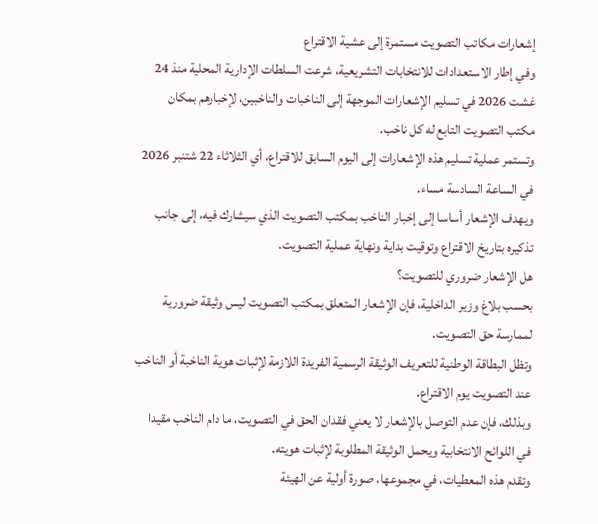إشعارات مكاتب التصويت مستمرة إلى عشية الاقتراع
وفي إطار الاستعدادات للانتخابات التشريعية، شرعت السلطات الإدارية المحلية منذ 24 غشت 2026 في تسليم الإشعارات الموجهة إلى الناخبات والناخبين، لإخبارهم بمكان مكتب التصويت التابع له كل ناخب.
وتستمر عملية تسليم هذه الإشعارات إلى اليوم السابق للاقتراع، أي الثلاثاء 22 شتنبر 2026 في الساعة السادسة مساء.
ويهدف الإشعار أساسا إلى إخبار الناخب بمكتب التصويت الذي سيشارك فيه، إلى جانب تذكيره بتاريخ الاقتراع وتوقيت بداية ونهاية عملية التصويت.
هل الإشعار ضروري للتصويت؟
بحسب بلاغ وزير الداخلية، فإن الإشعار المتعلق بمكتب التصويت ليس وثيقة ضرورية لممارسة حق التصويت.
وتظل البطاقة الوطنية للتعريف الوثيقة الرسمية الفريدة اللازمة لإثبات هوية الناخبة أو الناخب عند التصويت يوم الاقتراع.
وبذلك، فإن عدم التوصل بالإشعار لا يعني فقدان الحق في التصويت، ما دام الناخب مقيدا في اللوائح الانتخابية ويحمل الوثيقة المطلوبة لإثبات هويته.
وتقدم هذه المعطيات، في مجموعها، صورة أولية عن الهيئة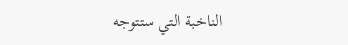الناخبة التي ستتوجه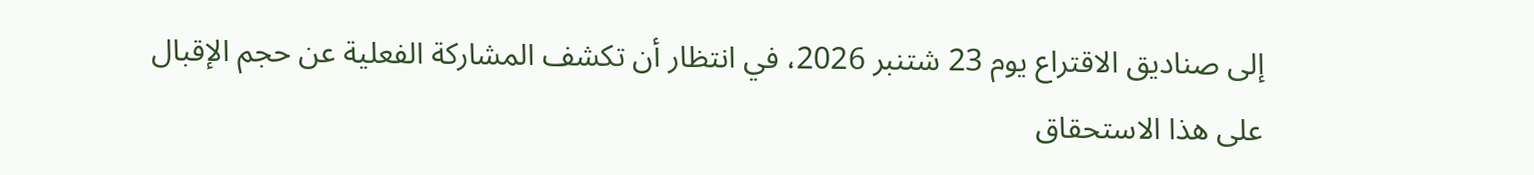إلى صناديق الاقتراع يوم 23 شتنبر 2026، في انتظار أن تكشف المشاركة الفعلية عن حجم الإقبال على هذا الاستحقاق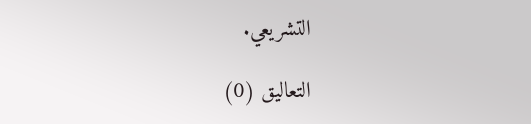التشريعي.

التعاليق (0)